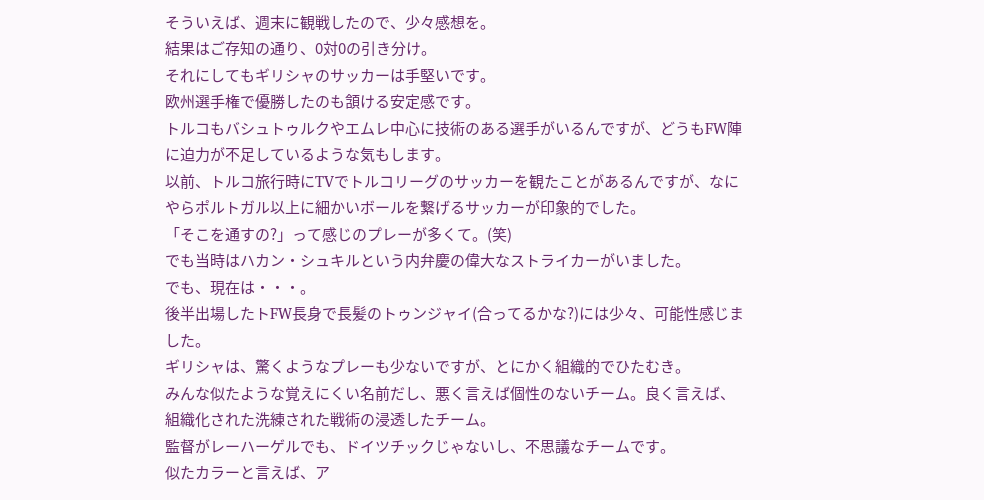そういえば、週末に観戦したので、少々感想を。
結果はご存知の通り、0対0の引き分け。
それにしてもギリシャのサッカーは手堅いです。
欧州選手権で優勝したのも頷ける安定感です。
トルコもバシュトゥルクやエムレ中心に技術のある選手がいるんですが、どうもFW陣に迫力が不足しているような気もします。
以前、トルコ旅行時にTVでトルコリーグのサッカーを観たことがあるんですが、なにやらポルトガル以上に細かいボールを繋げるサッカーが印象的でした。
「そこを通すの?」って感じのプレーが多くて。(笑)
でも当時はハカン・シュキルという内弁慶の偉大なストライカーがいました。
でも、現在は・・・。
後半出場したトFW長身で長髪のトゥンジャイ(合ってるかな?)には少々、可能性感じました。
ギリシャは、驚くようなプレーも少ないですが、とにかく組織的でひたむき。
みんな似たような覚えにくい名前だし、悪く言えば個性のないチーム。良く言えば、組織化された洗練された戦術の浸透したチーム。
監督がレーハーゲルでも、ドイツチックじゃないし、不思議なチームです。
似たカラーと言えば、ア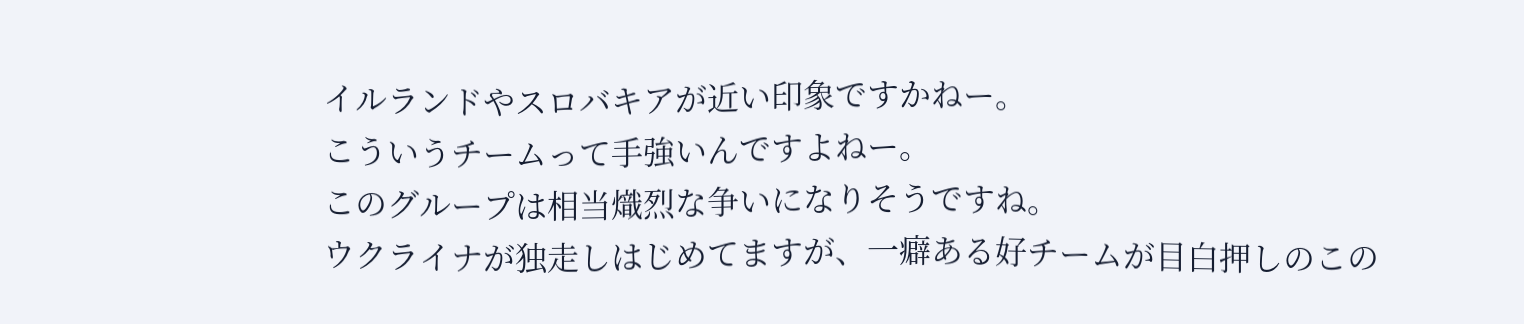イルランドやスロバキアが近い印象ですかねー。
こういうチームって手強いんですよねー。
このグループは相当熾烈な争いになりそうですね。
ウクライナが独走しはじめてますが、一癖ある好チームが目白押しのこの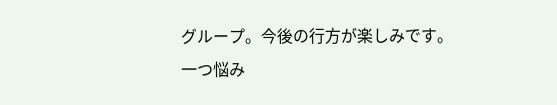グループ。今後の行方が楽しみです。
一つ悩み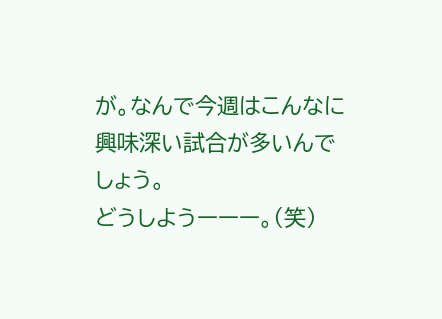が。なんで今週はこんなに興味深い試合が多いんでしょう。
どうしようーーー。(笑)